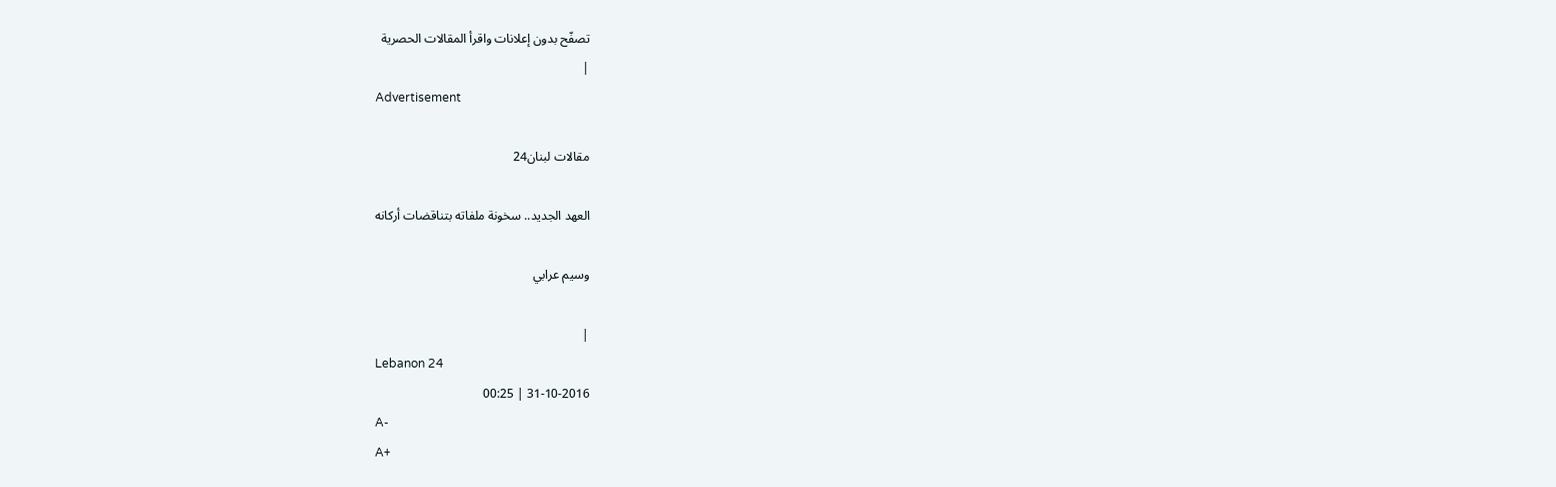تصفّح بدون إعلانات واقرأ المقالات الحصرية
|
Advertisement

مقالات لبنان24

العهد الجديد.. سخونة ملفاته بتناقضات أركانه

وسيم عرابي

|
Lebanon 24
31-10-2016 | 00:25
A-
A+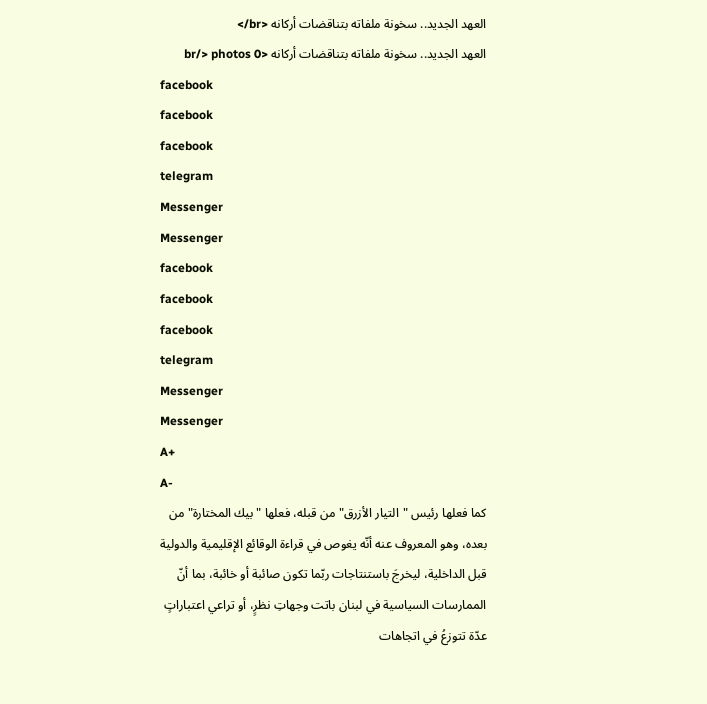العهد الجديد.. سخونة ملفاته بتناقضات أركانه <br/>
العهد الجديد.. سخونة ملفاته بتناقضات أركانه <br/> photos 0
facebook
facebook
facebook
telegram
Messenger
Messenger
facebook
facebook
facebook
telegram
Messenger
Messenger
A+
A-
كما فعلها رئيس "التيار الأزرق" من قبله، فعلها "بيك المختارة" من بعده، وهو المعروف عنه أنّه يغوص في قراءة الوقائع الإقليمية والدولية قبل الداخلية، ليخرجَ باستنتاجات ربّما تكون صائبة أو خائبة، بما أنّ الممارسات السياسية في لبنان باتت وجهاتِ نظرٍ، أو تراعي اعتباراتٍ عدّة تتوزعُ في اتجاهات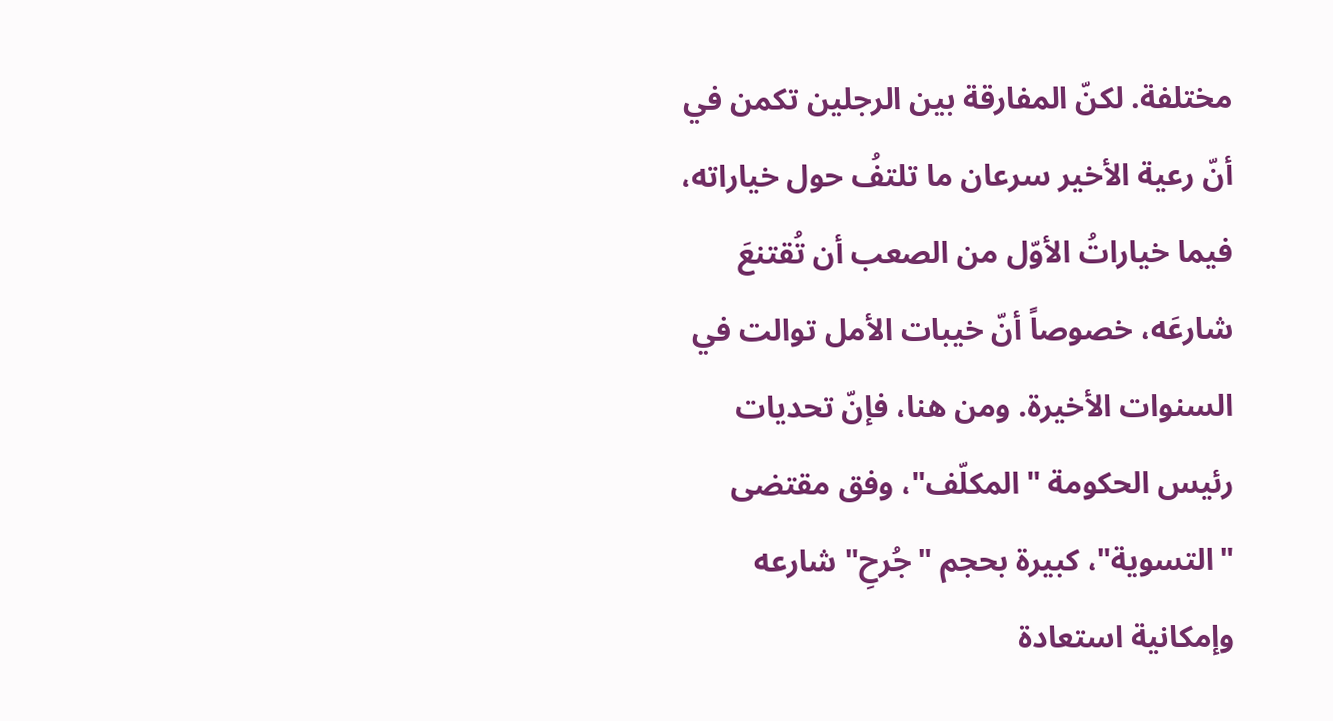مختلفة. لكنّ المفارقة بين الرجلين تكمن في أنّ رعية الأخير سرعان ما تلتفُ حول خياراته، فيما خياراتُ الأوّل من الصعب أن تُقتنعَ شارعَه، خصوصاً أنّ خيبات الأمل توالت في السنوات الأخيرة. ومن هنا، فإنّ تحديات رئيس الحكومة "المكلّف"، وفق مقتضى "التسوية"، كبيرة بحجم "جُرحِ" شارعه وإمكانية استعادة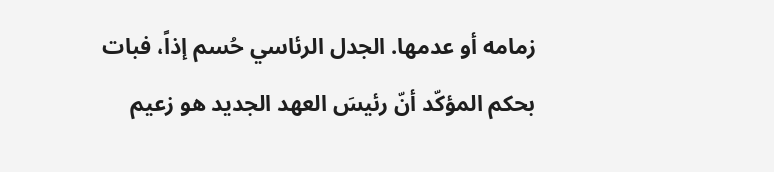زمامه أو عدمها. الجدل الرئاسي حُسم إذاً، فبات بحكم المؤكّد أنّ رئيسَ العهد الجديد هو زعيم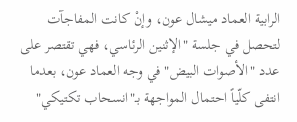الرابية العماد ميشال عون، وإنْ كانت المفاجآت لتحصل في جلسة "الإثنين الرئاسي، فهي تقتصر على عدد "الأصوات البيض" في وجه العماد عون، بعدما انتفى كلّياً احتمال المواجهة بـ"انسحاب تكتيكي"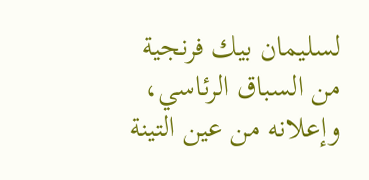لسليمان بيك فرنجية من السباق الرئاسي، وإعلانه من عين التينة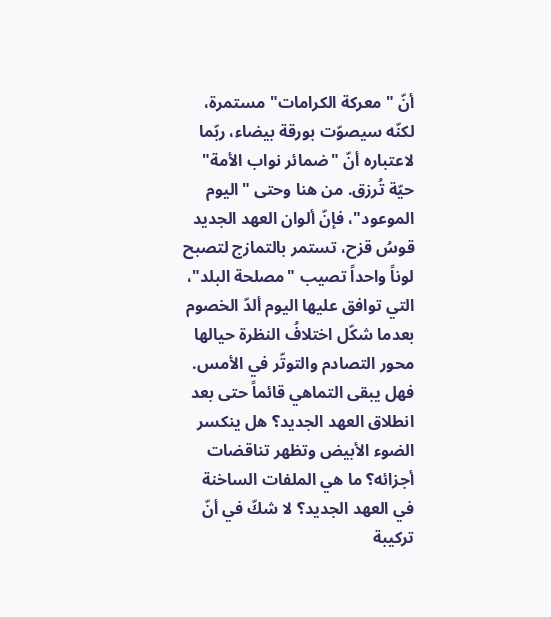أنّ "معركة الكرامات" مستمرة، لكنّه سيصوّت بورقة بيضاء، ربّما لاعتباره أنّ "ضمائر نواب الأمة" حيّة تُرزق. من هنا وحتى "اليوم الموعود"، فإنّ ألوان العهد الجديد قوسُ قزح، تستمر بالتمازج لتصبح لوناً واحداً تصيب "مصلحة البلد"، التي توافق عليها اليوم ألدّ الخصوم بعدما شكّل اختلافُ النظرة حيالها محور التصادم والتوتّر في الأمس. فهل يبقى التماهي قائماً حتى بعد انطلاق العهد الجديد؟ هل ينكسر الضوء الأبيض وتظهر تناقضات أجزائه؟ ما هي الملفات الساخنة في العهد الجديد؟ لا شكّ في أنّ تركيبة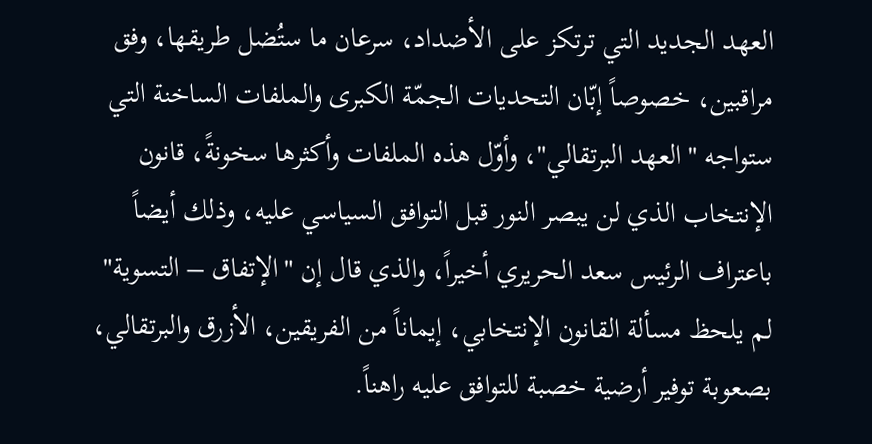العهد الجديد التي ترتكز على الأضداد، سرعان ما ستُضل طريقها، وفق مراقبين، خصوصاً إبّان التحديات الجمّة الكبرى والملفات الساخنة التي ستواجه "العهد البرتقالي"، وأوّل هذه الملفات وأكثرها سخونةً، قانون الإنتخاب الذي لن يبصر النور قبل التوافق السياسي عليه، وذلك أيضاً باعتراف الرئيس سعد الحريري أخيراً، والذي قال إن "الإتفاق – التسوية" لم يلحظ مسألة القانون الإنتخابي، إيماناً من الفريقين، الأزرق والبرتقالي، بصعوبة توفير أرضية خصبة للتوافق عليه راهناً.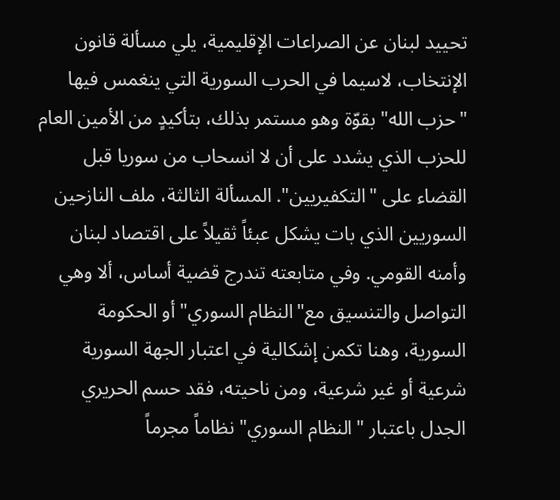تحييد لبنان عن الصراعات الإقليمية، يلي مسألة قانون الإنتخاب، لاسيما في الحرب السورية التي ينغمس فيها "حزب الله" بقوّة وهو مستمر بذلك، بتأكيدٍ من الأمين العام للحزب الذي يشدد على أن لا انسحاب من سوريا قبل القضاء على "التكفيريين". المسألة الثالثة، ملف النازحين السوريين الذي بات يشكل عبئاً ثقيلاً على اقتصاد لبنان وأمنه القومي. وفي متابعته تندرج قضية أساس، ألا وهي التواصل والتنسيق مع"النظام السوري" أو الحكومة السورية، وهنا تكمن إشكالية في اعتبار الجهة السورية شرعية أو غير شرعية، ومن ناحيته، فقد حسم الحريري الجدل باعتبار "النظام السوري" نظاماً مجرماً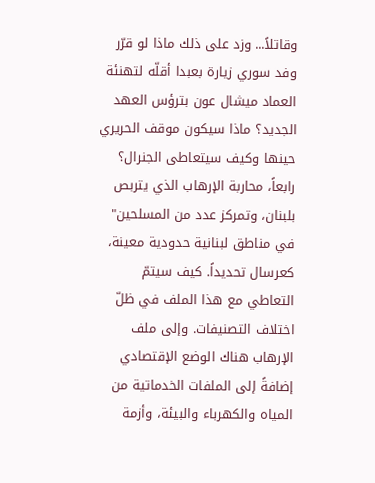وقاتلاً... وزد على ذلك ماذا لو قرّر وفد سوري زيارة بعبدا أقلّه لتهنئة العماد ميشال عون بترؤس العهد الجديد؟ ماذا سيكون موقف الحريري حينها وكيف سيتعاطى الجنرال؟ رابعاً، محاربة الإرهاب الذي يتربص بلبنان، وتمركز عدد من المسلحين" في مناطق لبنانية حدودية معينة، كعرسال تحديداً. كيف سيتمّ التعاطي مع هذا الملف في ظلّ اختلاف التصنيفات. وإلى ملف الإرهاب هناك الوضع الإقتصادي إضافةً إلى الملفات الخدماتية من المياه والكهرباء والبيئة، وأزمة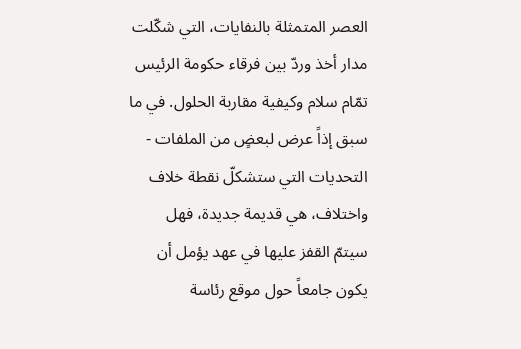العصر المتمثلة بالنفايات، التي شكّلت مدار أخذ وردّ بين فرقاء حكومة الرئيس تمّام سلام وكيفية مقاربة الحلول. في ما سبق إذاً عرض لبعضٍ من الملفات - التحديات التي ستشكلّ نقطة خلاف واختلاف، هي قديمة جديدة، فهل سيتمّ القفز عليها في عهد يؤمل أن يكون جامعاً حول موقع رئاسة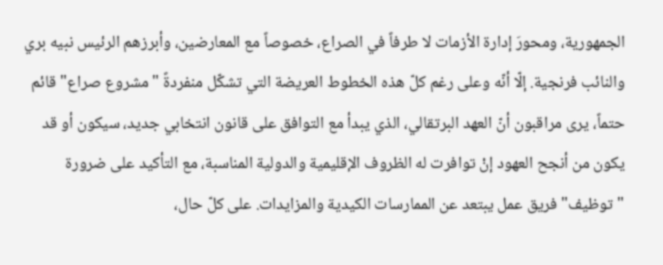الجمهورية، ومحورَ إدارة الأزمات لا طرفاً في الصراع، خصوصاً مع المعارضين، وأبرزهم الرئيس نبيه بري والنائب فرنجية. إلّا أنّه وعلى رغم كلّ هذه الخطوط العريضة التي تشكّل منفردةً "مشروع صراع" قائم حتماً، يرى مراقبون أنّ العهد البرتقالي، الذي يبدأ مع التوافق على قانون انتخابي جديد، سيكون أو قد يكون من أنجح العهود إنْ توافرت له الظروف الإقليمية والدولية المناسبة، مع التأكيد على ضرورة "توظيف" فريق عمل يبتعد عن الممارسات الكيدية والمزايدات. على كلّ حال،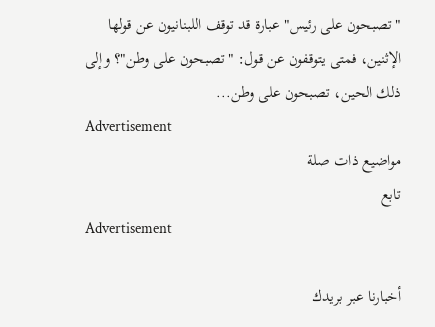"تصبحون على رئيس" عبارة قد توقف اللبنانيون عن قولها الإثنين، فمتى يتوقفون عن قول: "تصبحون على وطن"؟ وإلى ذلك الحين، تصبحون على وطن...
Advertisement
مواضيع ذات صلة
تابع
Advertisement

أخبارنا عبر بريدك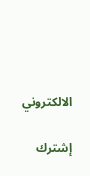الالكتروني

إشترك